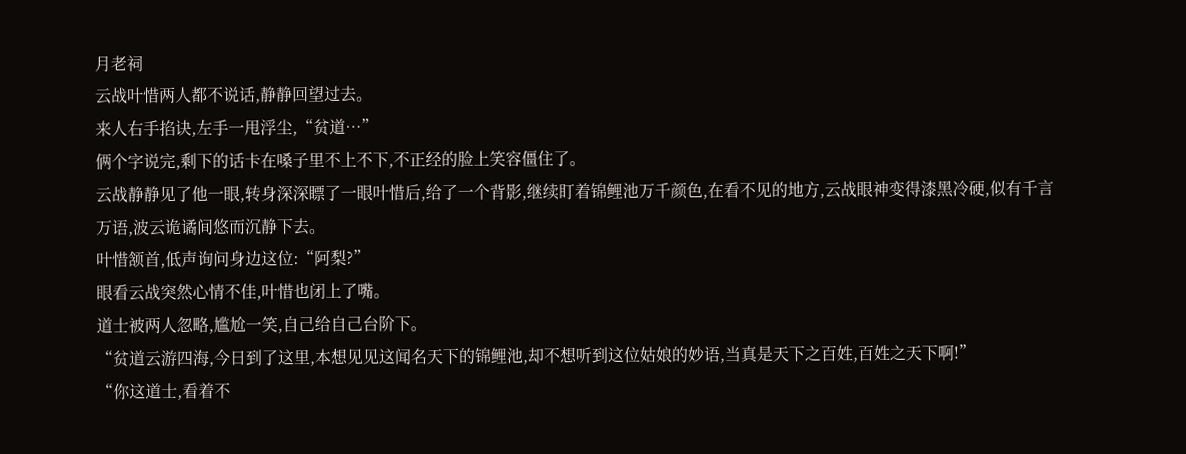月老祠
云战叶惜两人都不说话,静静回望过去。
来人右手掐诀,左手一甩浮尘,“贫道…”
俩个字说完,剩下的话卡在嗓子里不上不下,不正经的脸上笑容僵住了。
云战静静见了他一眼,转身深深瞟了一眼叶惜后,给了一个背影,继续盯着锦鲤池万千颜色,在看不见的地方,云战眼神变得漆黑冷硬,似有千言万语,波云诡谲间悠而沉静下去。
叶惜颔首,低声询问身边这位:“阿梨?”
眼看云战突然心情不佳,叶惜也闭上了嘴。
道士被两人忽略,尴尬一笑,自己给自己台阶下。
“贫道云游四海,今日到了这里,本想见见这闻名天下的锦鲤池,却不想听到这位姑娘的妙语,当真是天下之百姓,百姓之天下啊!”
“你这道士,看着不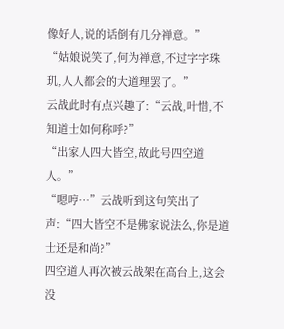像好人,说的话倒有几分禅意。”
“姑娘说笑了,何为禅意,不过字字珠玑,人人都会的大道理罢了。”
云战此时有点兴趣了:“云战,叶惜,不知道士如何称呼?”
“出家人四大皆空,故此号四空道人。”
“嗯哼…”云战听到这句笑出了声:“四大皆空不是佛家说法么,你是道士还是和尚?”
四空道人再次被云战架在高台上,这会没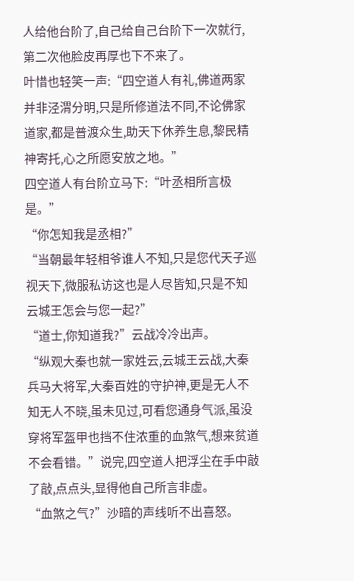人给他台阶了,自己给自己台阶下一次就行,第二次他脸皮再厚也下不来了。
叶惜也轻笑一声:“四空道人有礼,佛道两家并非泾渭分明,只是所修道法不同,不论佛家道家,都是普渡众生,助天下休养生息,黎民精神寄托,心之所愿安放之地。”
四空道人有台阶立马下:“叶丞相所言极是。”
“你怎知我是丞相?”
“当朝最年轻相爷谁人不知,只是您代天子巡视天下,微服私访这也是人尽皆知,只是不知云城王怎会与您一起?”
“道士,你知道我?”云战冷冷出声。
“纵观大秦也就一家姓云,云城王云战,大秦兵马大将军,大秦百姓的守护神,更是无人不知无人不晓,虽未见过,可看您通身气派,虽没穿将军盔甲也挡不住浓重的血煞气,想来贫道不会看错。”说完,四空道人把浮尘在手中敲了敲,点点头,显得他自己所言非虚。
“血煞之气?”沙暗的声线听不出喜怒。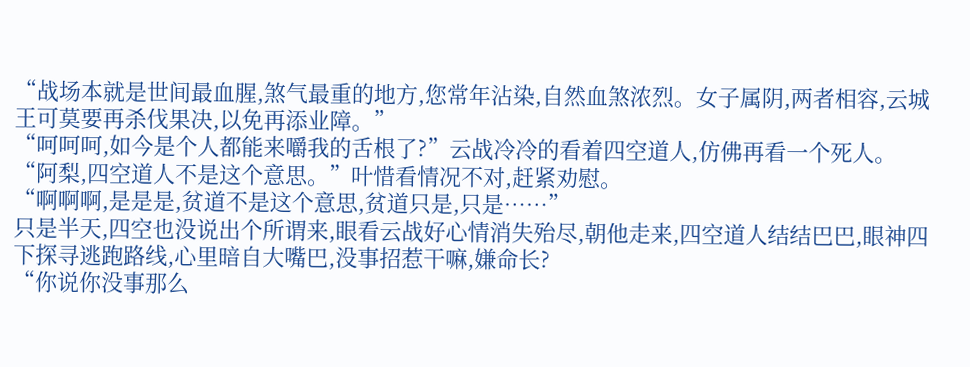“战场本就是世间最血腥,煞气最重的地方,您常年沾染,自然血煞浓烈。女子属阴,两者相容,云城王可莫要再杀伐果决,以免再添业障。”
“呵呵呵,如今是个人都能来嚼我的舌根了?”云战冷冷的看着四空道人,仿佛再看一个死人。
“阿梨,四空道人不是这个意思。”叶惜看情况不对,赶紧劝慰。
“啊啊啊,是是是,贫道不是这个意思,贫道只是,只是……”
只是半天,四空也没说出个所谓来,眼看云战好心情消失殆尽,朝他走来,四空道人结结巴巴,眼神四下探寻逃跑路线,心里暗自大嘴巴,没事招惹干嘛,嫌命长?
“你说你没事那么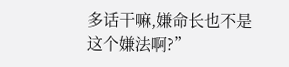多话干嘛,嫌命长也不是这个嫌法啊?”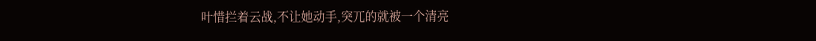叶惜拦着云战,不让她动手,突兀的就被一个清亮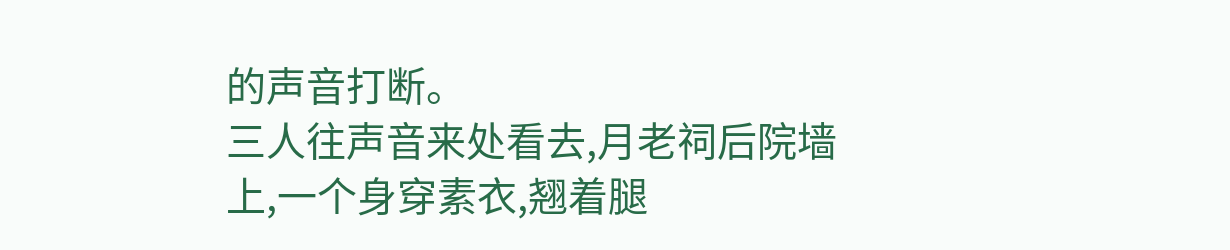的声音打断。
三人往声音来处看去,月老祠后院墙上,一个身穿素衣,翘着腿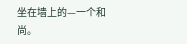坐在墙上的—一个和尚。